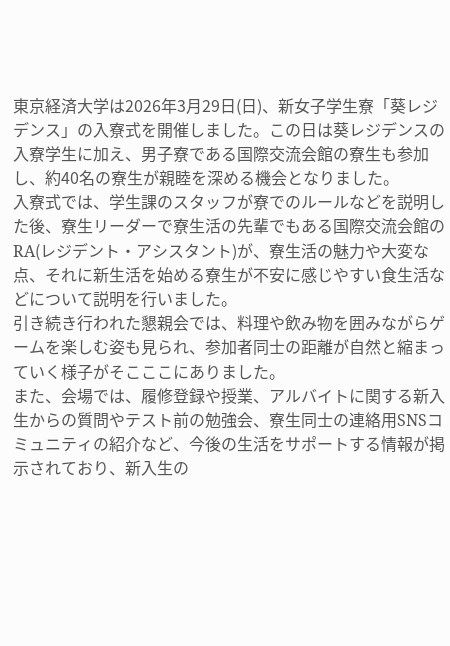東京経済大学は2026年3月29日(日)、新女子学生寮「葵レジデンス」の入寮式を開催しました。この日は葵レジデンスの入寮学生に加え、男子寮である国際交流会館の寮生も参加し、約40名の寮生が親睦を深める機会となりました。
入寮式では、学生課のスタッフが寮でのルールなどを説明した後、寮生リーダーで寮生活の先輩でもある国際交流会館のRA(レジデント・アシスタント)が、寮生活の魅力や大変な点、それに新生活を始める寮生が不安に感じやすい食生活などについて説明を行いました。
引き続き行われた懇親会では、料理や飲み物を囲みながらゲームを楽しむ姿も見られ、参加者同士の距離が自然と縮まっていく様子がそこここにありました。
また、会場では、履修登録や授業、アルバイトに関する新入生からの質問やテスト前の勉強会、寮生同士の連絡用SNSコミュニティの紹介など、今後の生活をサポートする情報が掲示されており、新入生の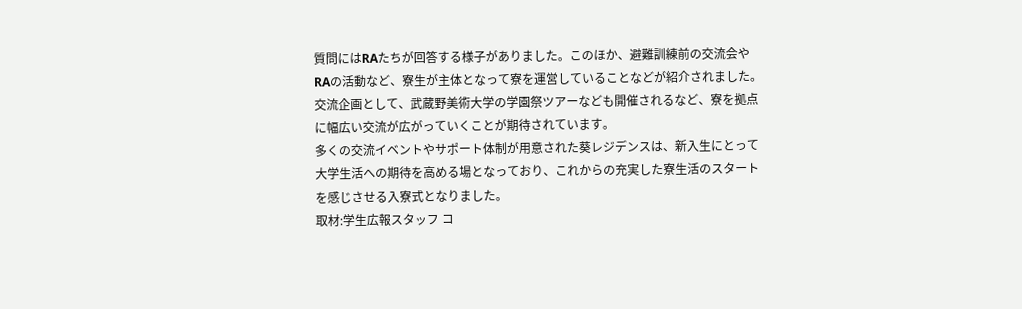質問にはRAたちが回答する様子がありました。このほか、避難訓練前の交流会やRAの活動など、寮生が主体となって寮を運営していることなどが紹介されました。
交流企画として、武蔵野美術大学の学園祭ツアーなども開催されるなど、寮を拠点に幅広い交流が広がっていくことが期待されています。
多くの交流イベントやサポート体制が用意された葵レジデンスは、新入生にとって大学生活への期待を高める場となっており、これからの充実した寮生活のスタートを感じさせる入寮式となりました。
取材:学生広報スタッフ コ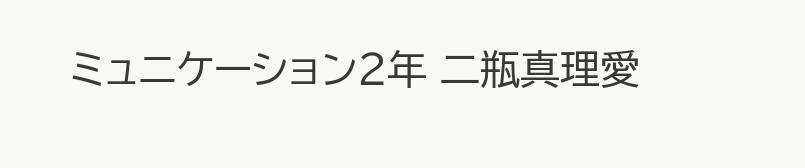ミュニケーション2年 二瓶真理愛